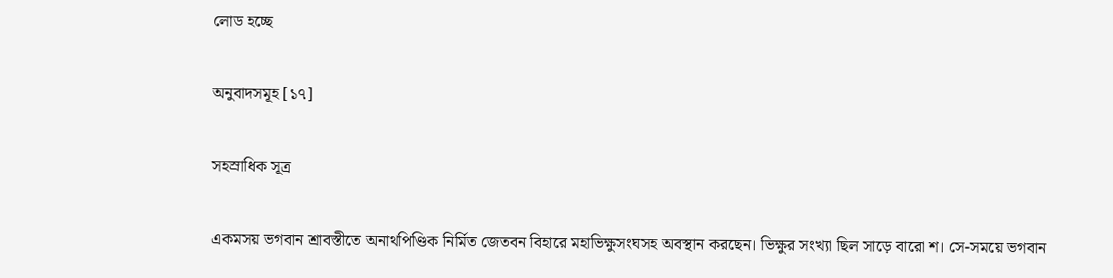লোড হচ্ছে

অনুবাদসমূহ [১৭]

সহস্রাধিক সূত্র

একমসয় ভগবান শ্রাবস্তীতে অনাথপিণ্ডিক নির্মিত জেতবন বিহারে মহাভিক্ষুসংঘসহ অবস্থান করছেন। ভিক্ষুর সংখ্যা ছিল সাড়ে বারো শ। সে-সময়ে ভগবান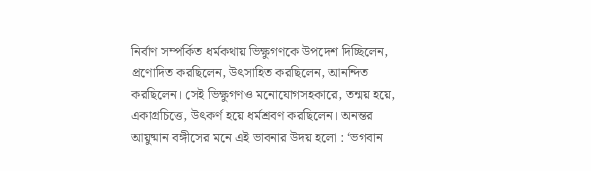নির্বাণ সম্পর্কিত ধর্মকথায় ভিক্ষুগণকে উপদেশ দিচ্ছিলেন, প্রণোদিত করছিলেন, উৎসাহিত করছিলেন, আনন্দিত করছিলেন। সেই ভিক্ষুগণও মনোযোগসহকারে, তন্ময় হয়ে, একাগ্রচিত্তে, উৎকর্ণ হয়ে ধর্মশ্রবণ করছিলেন। অনন্তর আয়ুষ্মান বঙ্গীসের মনে এই ভাবনার উদয় হলো : ‘ভগবান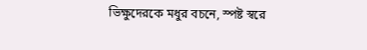ভিক্ষুদেরকে মধুর বচনে, স্পষ্ট স্বরে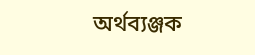অর্থব্যঞ্জক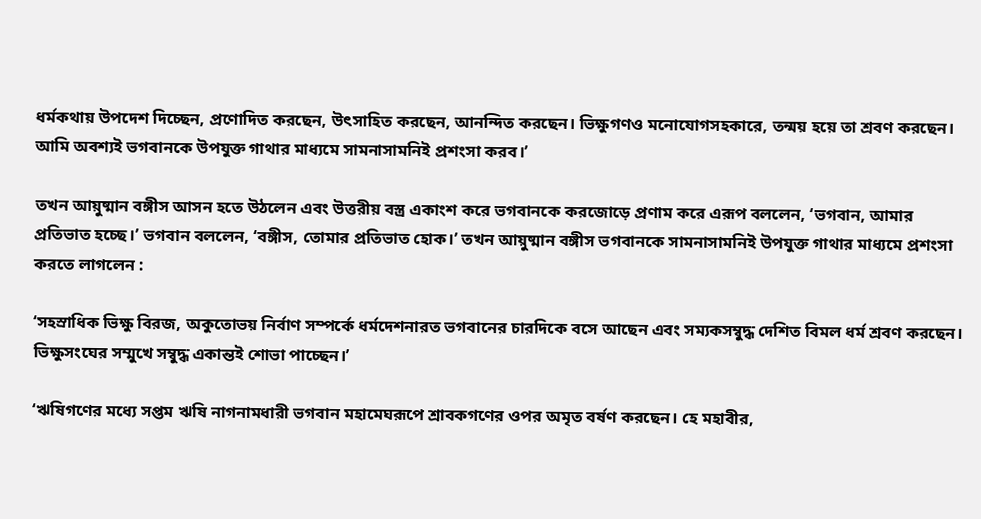ধর্মকথায় উপদেশ দিচ্ছেন, প্রণোদিত করছেন, উৎসাহিত করছেন, আনন্দিত করছেন। ভিক্ষুগণও মনোযোগসহকারে, তন্ময় হয়ে তা শ্রবণ করছেন। আমি অবশ্যই ভগবানকে উপযুক্ত গাথার মাধ্যমে সামনাসামনিই প্রশংসা করব।’

তখন আয়ুষ্মান বঙ্গীস আসন হতে উঠলেন এবং উত্তরীয় বস্ত্র একাংশ করে ভগবানকে করজোড়ে প্রণাম করে এরূপ বললেন, ‘ভগবান, আমার প্রতিভাত হচ্ছে।’ ভগবান বললেন, ‘বঙ্গীস, তোমার প্রতিভাত হোক।’ তখন আয়ুষ্মান বঙ্গীস ভগবানকে সামনাসামনিই উপযুক্ত গাথার মাধ্যমে প্রশংসা করতে লাগলেন :

‘সহস্রাধিক ভিক্ষু বিরজ, অকুতোভয় নির্বাণ সম্পর্কে ধর্মদেশনারত ভগবানের চারদিকে বসে আছেন এবং সম্যকসম্বুদ্ধ দেশিত বিমল ধর্ম শ্রবণ করছেন। ভিক্ষুসংঘের সম্মুখে সম্বুদ্ধ একান্তই শোভা পাচ্ছেন।’

‘ঋষিগণের মধ্যে সপ্তম ঋষি নাগনামধারী ভগবান মহামেঘরূপে শ্রাবকগণের ওপর অমৃত বর্ষণ করছেন। হে মহাবীর,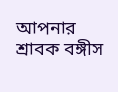আপনার শ্রাবক বঙ্গীস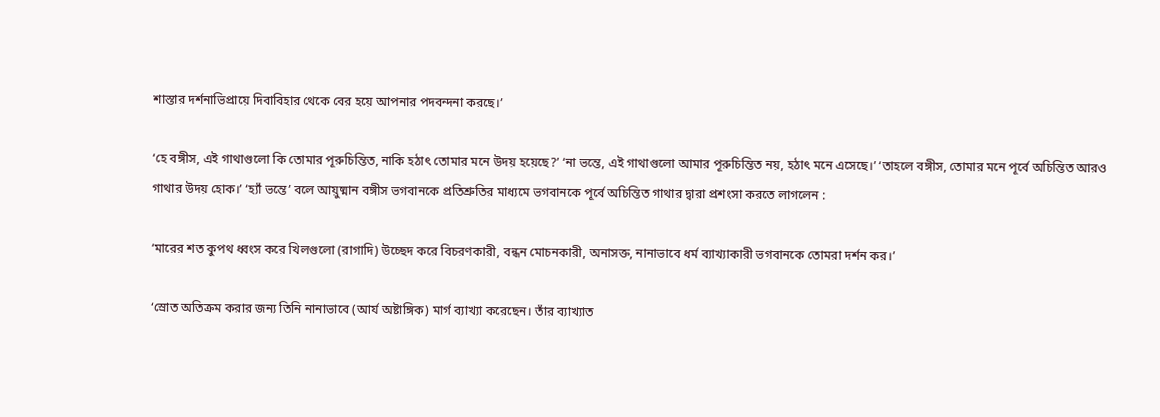শাস্তার দর্শনাভিপ্রায়ে দিবাবিহার থেকে বের হয়ে আপনার পদবন্দনা করছে।’

‘হে বঙ্গীস, এই গাথাগুলো কি তোমার পূরুচিন্তিত, নাকি হঠাৎ তোমার মনে উদয় হয়েছে?’ ‘না ভন্তে, এই গাথাগুলো আমার পূরুচিন্তিত নয়, হঠাৎ মনে এসেছে।’ ‘তাহলে বঙ্গীস, তোমার মনে পূর্বে অচিন্তিত আরও গাথার উদয় হোক।’ ‘হ্যাঁ ভন্তে’ বলে আয়ুষ্মান বঙ্গীস ভগবানকে প্রতিশ্রুতির মাধ্যমে ভগবানকে পূর্বে অচিন্তিত গাথার দ্বারা প্রশংসা করতে লাগলেন :

‘মারের শত কুপথ ধ্বংস করে খিলগুলো (রাগাদি) উচ্ছেদ করে বিচরণকারী, বন্ধন মোচনকারী, অনাসক্ত, নানাভাবে ধর্ম ব্যাখ্যাকারী ভগবানকে তোমরা দর্শন কর।’

‘স্রোত অতিক্রম করার জন্য তিনি নানাভাবে (আর্য অষ্টাঙ্গিক) মার্গ ব্যাখ্যা করেছেন। তাঁর ব্যাখ্যাত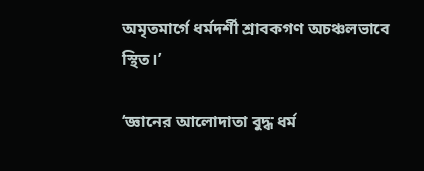অমৃতমার্গে ধর্মদর্শী শ্রাবকগণ অচঞ্চলভাবে স্থিত।’

‘জ্ঞানের আলোদাতা বুদ্ধ ধর্ম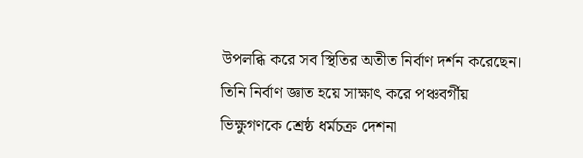উপলব্ধি করে সব স্থিতির অতীত নির্বাণ দর্শন করেছেন। তিনি নির্বাণ জ্ঞাত হয়ে সাক্ষাৎ করে পঞ্চবর্গীয় ভিক্ষুগণকে শ্রেষ্ঠ ধর্মচক্র দেশনা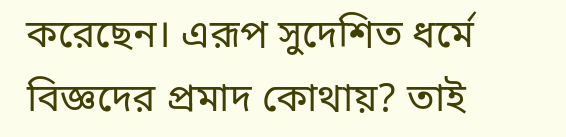করেছেন। এরূপ সুদেশিত ধর্মে বিজ্ঞদের প্রমাদ কোথায়? তাই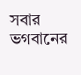সবার ভগবানের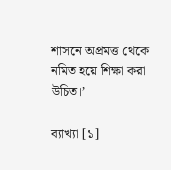শাসনে অপ্রমত্ত থেকে নমিত হয়ে শিক্ষা করা উচিত।’

ব্যাখ্যা [১]